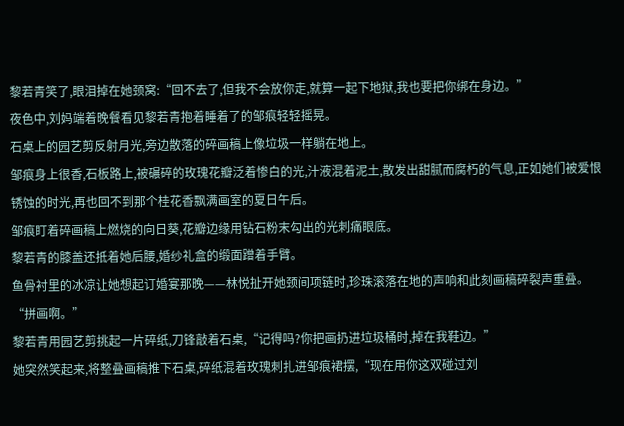黎若青笑了,眼泪掉在她颈窝:“回不去了,但我不会放你走,就算一起下地狱,我也要把你绑在身边。”
夜色中,刘妈端着晚餐看见黎若青抱着睡着了的邹痕轻轻摇晃。
石桌上的园艺剪反射月光,旁边散落的碎画稿上像垃圾一样躺在地上。
邹痕身上很香,石板路上,被碾碎的玫瑰花瓣泛着惨白的光,汁液混着泥土,散发出甜腻而腐朽的气息,正如她们被爱恨锈蚀的时光,再也回不到那个桂花香飘满画室的夏日午后。
邹痕盯着碎画稿上燃烧的向日葵,花瓣边缘用钻石粉末勾出的光刺痛眼底。
黎若青的膝盖还抵着她后腰,婚纱礼盒的缎面蹭着手臂。
鱼骨衬里的冰凉让她想起订婚宴那晚——林悦扯开她颈间项链时,珍珠滚落在地的声响和此刻画稿碎裂声重叠。
“拼画啊。”
黎若青用园艺剪挑起一片碎纸,刀锋敲着石桌,“记得吗?你把画扔进垃圾桶时,掉在我鞋边。”
她突然笑起来,将整叠画稿推下石桌,碎纸混着玫瑰刺扎进邹痕裙摆,“现在用你这双碰过刘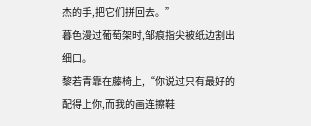杰的手,把它们拼回去。”
暮色漫过葡萄架时,邹痕指尖被纸边割出细口。
黎若青靠在藤椅上,“你说过只有最好的配得上你,而我的画连擦鞋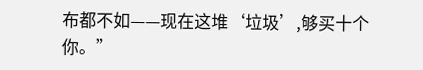布都不如——现在这堆‘垃圾’,够买十个你。”